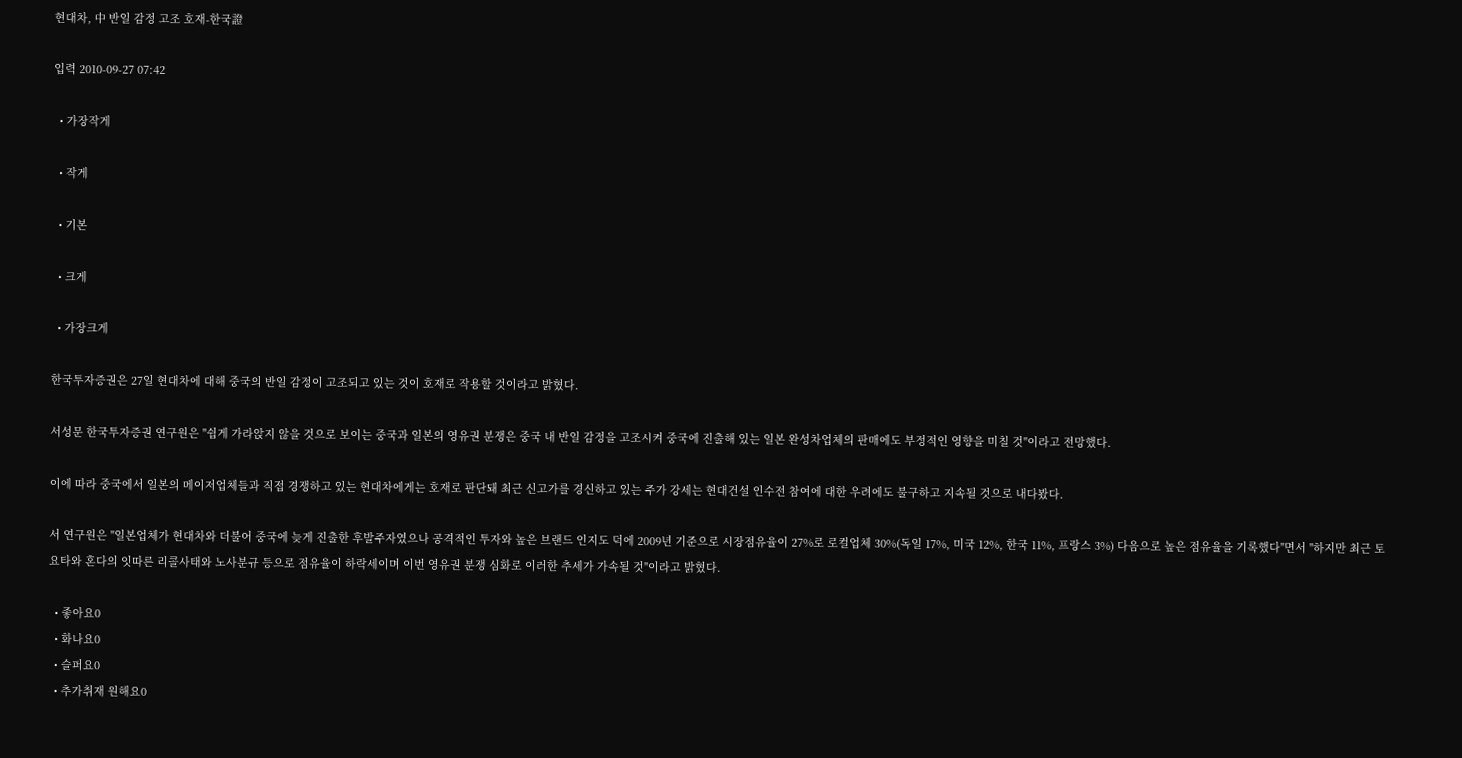현대차, 中 반일 감정 고조 호재-한국證

입력 2010-09-27 07:42

  • 가장작게

  • 작게

  • 기본

  • 크게

  • 가장크게

한국투자증권은 27일 현대차에 대해 중국의 반일 감정이 고조되고 있는 것이 호재로 작용할 것이라고 밝혔다.

서성문 한국투자증권 연구원은 "쉽게 가라앉지 않을 것으로 보이는 중국과 일본의 영유권 분쟁은 중국 내 반일 감정을 고조시켜 중국에 진출해 있는 일본 완성차업체의 판매에도 부정적인 영향을 미칠 것"이라고 전망했다.

이에 따라 중국에서 일본의 메이저업체들과 직접 경쟁하고 있는 현대차에게는 호재로 판단돼 최근 신고가를 경신하고 있는 주가 강세는 현대건설 인수전 참여에 대한 우려에도 불구하고 지속될 것으로 내다봤다.

서 연구원은 "일본업체가 현대차와 더불어 중국에 늦게 진출한 후발주자였으나 공격적인 투자와 높은 브랜드 인지도 덕에 2009년 기준으로 시장점유율이 27%로 로컬업체 30%(독일 17%, 미국 12%, 한국 11%, 프랑스 3%) 다음으로 높은 점유율을 기록했다"면서 "하지만 최근 토요타와 혼다의 잇따른 리콜사태와 노사분규 등으로 점유율이 하락세이며 이번 영유권 분쟁 심화로 이러한 추세가 가속될 것"이라고 밝혔다.

  • 좋아요0
  • 화나요0
  • 슬퍼요0
  • 추가취재 원해요0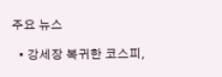주요 뉴스

  • 강세장 복귀한 코스피,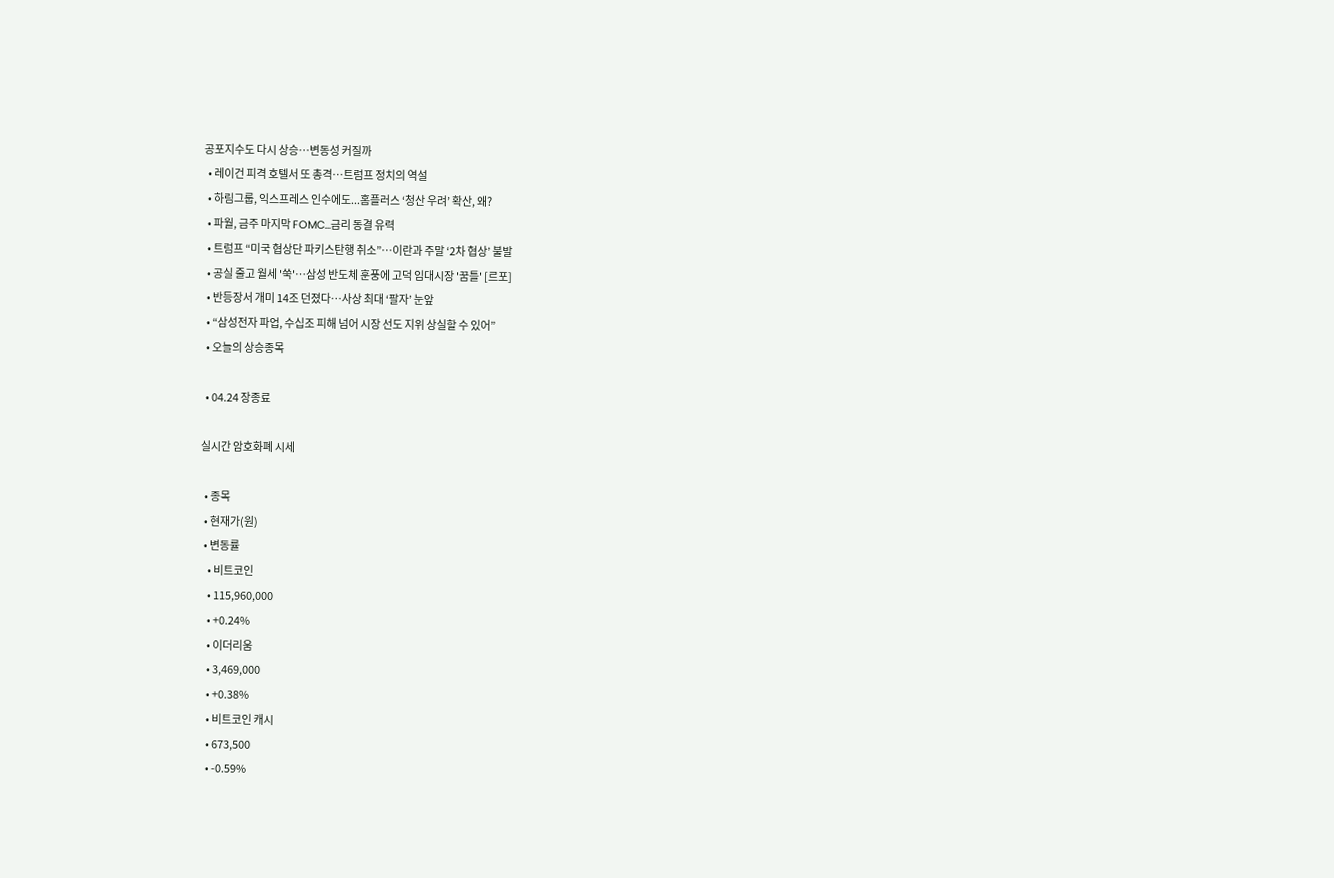공포지수도 다시 상승⋯변동성 커질까
  • 레이건 피격 호텔서 또 총격…트럼프 정치의 역설
  • 하림그룹, 익스프레스 인수에도...홈플러스 ‘청산 우려’ 확산, 왜?
  • 파월, 금주 마지막 FOMC...금리 동결 유력
  • 트럼프 “미국 협상단 파키스탄행 취소”…이란과 주말 ‘2차 협상’ 불발
  • 공실 줄고 월세 '쑥'…삼성 반도체 훈풍에 고덕 임대시장 '꿈틀' [르포]
  • 반등장서 개미 14조 던졌다…사상 최대 ‘팔자’ 눈앞
  • “삼성전자 파업, 수십조 피해 넘어 시장 선도 지위 상실할 수 있어”
  • 오늘의 상승종목

  • 04.24 장종료

실시간 암호화폐 시세

  • 종목
  • 현재가(원)
  • 변동률
    • 비트코인
    • 115,960,000
    • +0.24%
    • 이더리움
    • 3,469,000
    • +0.38%
    • 비트코인 캐시
    • 673,500
    • -0.59%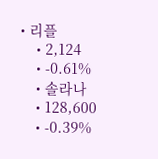• 리플
    • 2,124
    • -0.61%
    • 솔라나
    • 128,600
    • -0.39%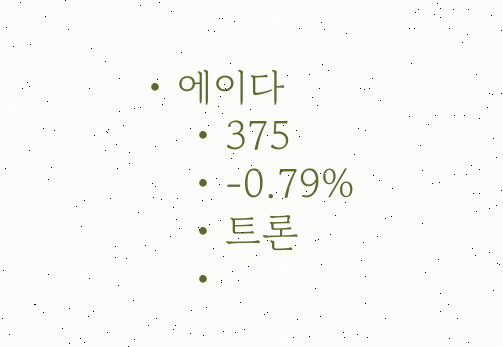• 에이다
    • 375
    • -0.79%
    • 트론
    •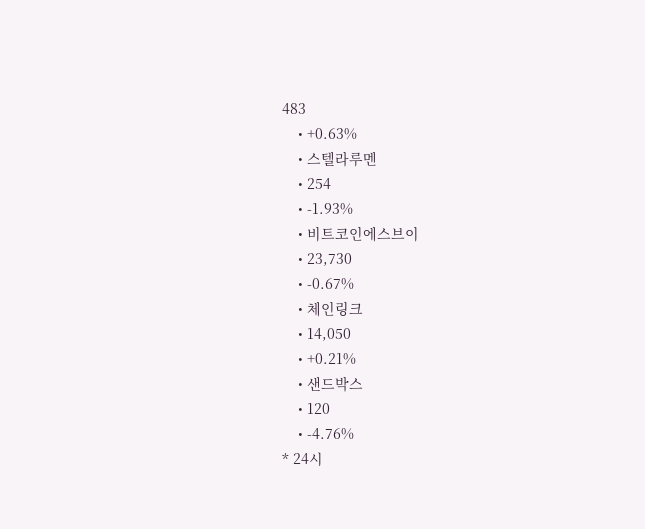483
    • +0.63%
    • 스텔라루멘
    • 254
    • -1.93%
    • 비트코인에스브이
    • 23,730
    • -0.67%
    • 체인링크
    • 14,050
    • +0.21%
    • 샌드박스
    • 120
    • -4.76%
* 24시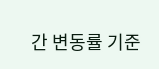간 변동률 기준